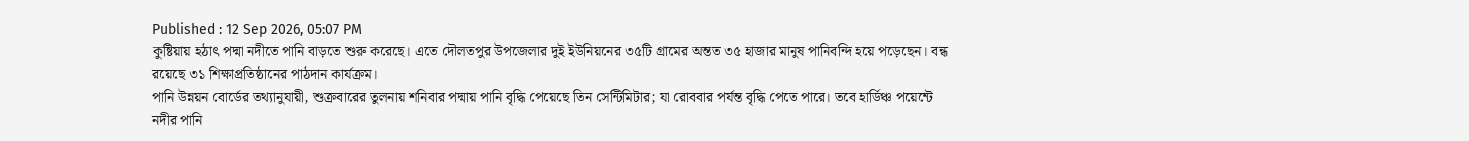Published : 12 Sep 2026, 05:07 PM
কুষ্টিয়ায় হঠাৎ পদ্মা নদীতে পানি বাড়তে শুরু করেছে। এতে দৌলতপুর উপজেলার দুই ইউনিয়নের ৩৫টি গ্রামের অন্তত ৩৫ হাজার মানুষ পানিবন্দি হয়ে পড়েছেন। বন্ধ রয়েছে ৩১ শিক্ষাপ্রতিষ্ঠানের পাঠদান কার্যক্রম।
পানি উন্নয়ন বোর্ডের তথ্যানুযায়ী, শুক্রবারের তুলনায় শনিবার পদ্মায় পানি বৃদ্ধি পেয়েছে তিন সেন্টিমিটার; যা রোববার পর্যন্ত বৃদ্ধি পেতে পারে। তবে হার্ডিঞ্চ পয়েন্টে নদীর পানি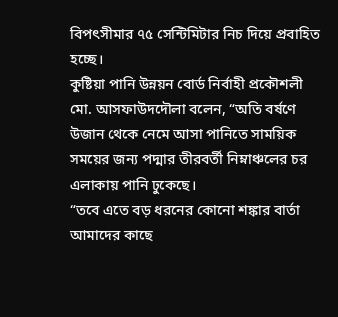বিপৎসীমার ৭৫ সেন্টিমিটার নিচ দিয়ে প্রবাহিত হচ্ছে।
কুষ্টিয়া পানি উন্নয়ন বোর্ড নির্বাহী প্রকৌশলী মো. আসফাউদদৌলা বলেন, “অতি বর্ষণে উজান থেকে নেমে আসা পানিতে সাময়িক সময়ের জন্য পদ্মার তীরবর্তী নিম্নাঞ্চলের চর এলাকায় পানি ঢুকেছে।
“তবে এতে বড় ধরনের কোনো শঙ্কার বার্তা আমাদের কাছে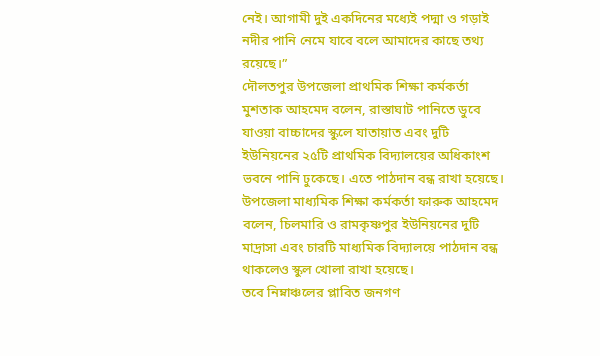নেই। আগামী দুই একদিনের মধ্যেই পদ্মা ও গড়াই নদীর পানি নেমে যাবে বলে আমাদের কাছে তথ্য রয়েছে।”
দৌলতপুর উপজেলা প্রাথমিক শিক্ষা কর্মকর্তা মুশতাক আহমেদ বলেন, রাস্তাঘাট পানিতে ডুবে যাওয়া বাচ্চাদের স্কুলে যাতায়াত এবং দুটি ইউনিয়নের ২৫টি প্রাথমিক বিদ্যালয়ের অধিকাংশ ভবনে পানি ঢুকেছে। এতে পাঠদান বন্ধ রাখা হয়েছে।
উপজেলা মাধ্যমিক শিক্ষা কর্মকর্তা ফারুক আহমেদ বলেন, চিলমারি ও রামকৃষ্ণপুর ইউনিয়নের দুটি মাদ্রাসা এবং চারটি মাধ্যমিক বিদ্যালয়ে পাঠদান বন্ধ থাকলেও স্কুল খোলা রাখা হয়েছে।
তবে নিম্নাঞ্চলের প্লাবিত জনগণ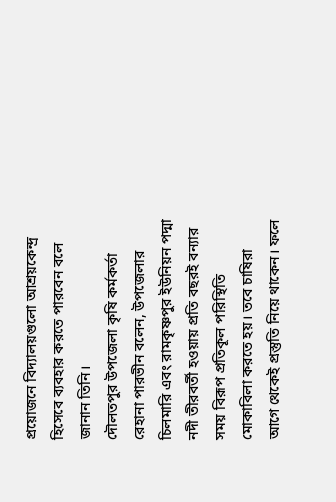প্রয়োজনে বিদ্যালয়গুলো আশ্রয়কেন্দ্র হিসেবে ব্যবহার করতে পারবেন বলে জানান তিনি।
দৌলতপুর উপজেলা কৃষি কর্মকর্তা রেহানা পারভীন বলেন, উপজেলার চিলমারি এবং রামকৃষ্ণপুর ইউনিয়ন পদ্মা নদী তীরবর্তী হওয়ায় প্রতি বছরই বন্যার সময় বিরূপ প্রতিকূল পরিস্থিতি মোকাবিলা করতে হয়। তবে চাষিরা আগে থেকেই প্রস্তুতি নিয়ে থাকেন। ফলে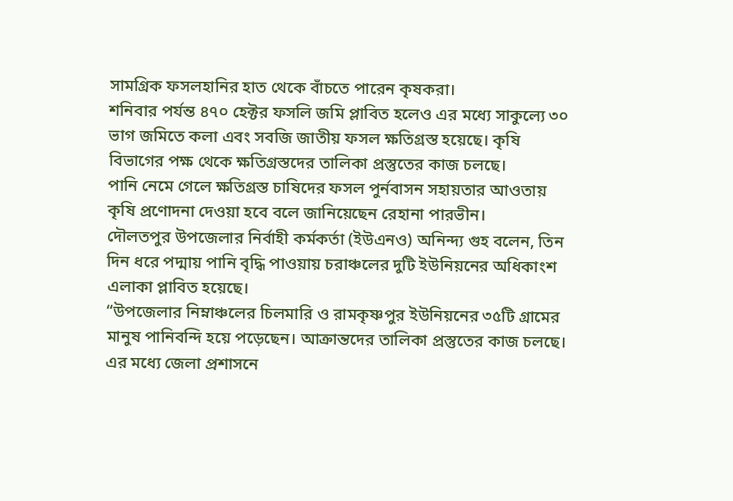সামগ্রিক ফসলহানির হাত থেকে বাঁচতে পারেন কৃষকরা।
শনিবার পর্যন্ত ৪৭০ হেক্টর ফসলি জমি প্লাবিত হলেও এর মধ্যে সাকুল্যে ৩০ ভাগ জমিতে কলা এবং সবজি জাতীয় ফসল ক্ষতিগ্রস্ত হয়েছে। কৃষি বিভাগের পক্ষ থেকে ক্ষতিগ্রস্তদের তালিকা প্রস্তুতের কাজ চলছে।
পানি নেমে গেলে ক্ষতিগ্রস্ত চাষিদের ফসল পুর্নবাসন সহায়তার আওতায় কৃষি প্রণোদনা দেওয়া হবে বলে জানিয়েছেন রেহানা পারভীন।
দৌলতপুর উপজেলার নির্বাহী কর্মকর্তা (ইউএনও) অনিন্দ্য গুহ বলেন, তিন দিন ধরে পদ্মায় পানি বৃদ্ধি পাওয়ায় চরাঞ্চলের দুটি ইউনিয়নের অধিকাংশ এলাকা প্লাবিত হয়েছে।
“উপজেলার নিম্নাঞ্চলের চিলমারি ও রামকৃষ্ণপুর ইউনিয়নের ৩৫টি গ্রামের মানুষ পানিবন্দি হয়ে পড়েছেন। আক্রান্তদের তালিকা প্রস্তুতের কাজ চলছে। এর মধ্যে জেলা প্রশাসনে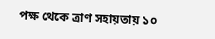পক্ষ থেকে ত্রাণ সহায়তায় ১০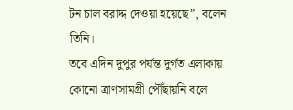টন চাল বরাদ্দ দেওয়া হয়েছে”, বলেন তিনি।
তবে এদিন দুপুর পর্যন্ত দুর্গত এলাকায় কোনো ত্রাণসামগ্রী পৌঁছায়নি বলে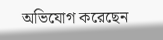অভিযোগ করেছেন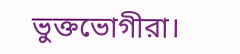ভুক্তভোগীরা।